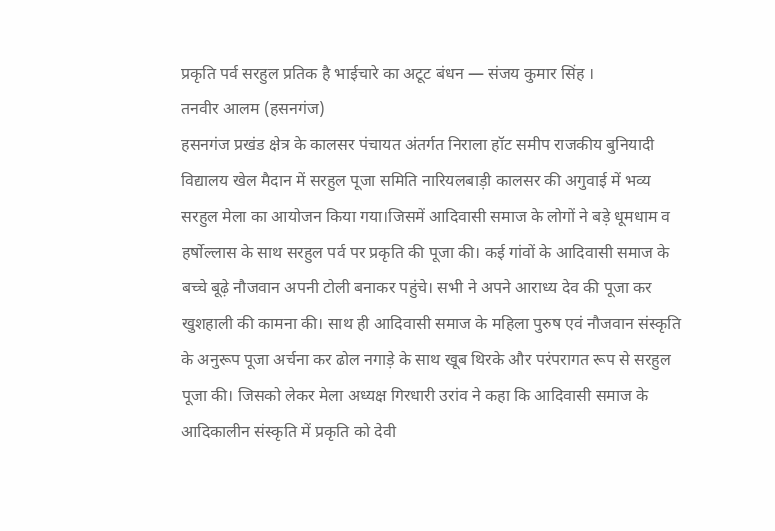प्रकृति पर्व सरहुल प्रतिक है भाईचारे का अटूट बंधन — संजय कुमार सिंह ।
तनवीर आलम (हसनगंज)
हसनगंज प्रखंड क्षेत्र के कालसर पंचायत अंतर्गत निराला हॉट समीप राजकीय बुनियादी विद्यालय खेल मैदान में सरहुल पूजा समिति नारियलबाड़ी कालसर की अगुवाई में भव्य सरहुल मेला का आयोजन किया गया।जिसमें आदिवासी समाज के लोगों ने बड़े धूमधाम व हर्षोल्लास के साथ सरहुल पर्व पर प्रकृति की पूजा की। कई गांवों के आदिवासी समाज के बच्चे बूढ़े नौजवान अपनी टोली बनाकर पहुंचे। सभी ने अपने आराध्य देव की पूजा कर खुशहाली की कामना की। साथ ही आदिवासी समाज के महिला पुरुष एवं नौजवान संस्कृति के अनुरूप पूजा अर्चना कर ढोल नगाड़े के साथ खूब थिरके और परंपरागत रूप से सरहुल पूजा की। जिसको लेकर मेला अध्यक्ष गिरधारी उरांव ने कहा कि आदिवासी समाज के आदिकालीन संस्कृति में प्रकृति को देवी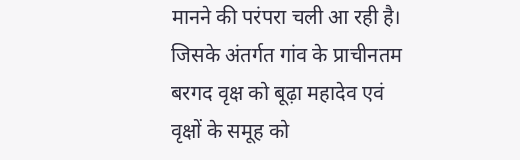मानने की परंपरा चली आ रही है। जिसके अंतर्गत गांव के प्राचीनतम बरगद वृक्ष को बूढ़ा महादेव एवं वृक्षों के समूह को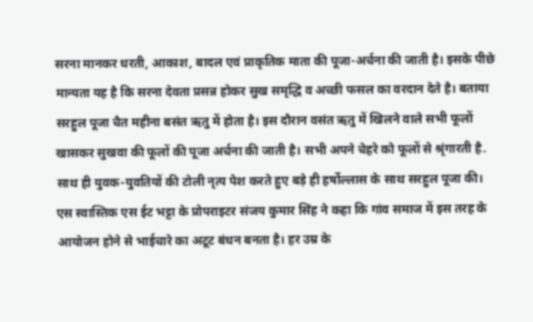सरना मानकर धरती, आकाश, बादल एवं प्राकृतिक माता की पूजा-अर्चना की जाती है। इसके पीछे मान्यता यह है कि सरना देवता प्रसन्न होकर सुख समृद्धि व अच्छी फसल का वरदान देते है। बताया सरहुल पूजा चैत महीना बसंत ऋतु में होता है। इस दौरान वसंत ऋतु में खिलने वाले सभी फूलों खासकर सुखवा की फूलों की पूजा अर्चना की जाती है। सभी अपने चेहरे को फूलों से श्रृंगारती है. साथ ही युवक-युवतियों की टोली नृत्य पेश करते हुए बड़े ही हर्षोल्लास के साथ सरहुल पूजा की। एस स्वास्तिक एस ईट भट्टा के प्रोपराइटर संजय कुमार सिंह ने कहा कि गांव समाज में इस तरह के आयोजन होने से भाईचारे का अटूट बंधन बनता है। हर उम्र के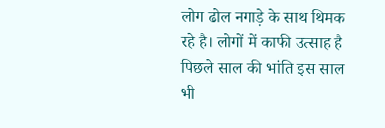लोग ढोल नगाड़े के साथ थिमक रहे है। लोगों में काफी उत्साह है पिछले साल की भांति इस साल भी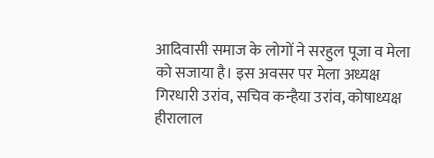आदिवासी समाज के लोगों ने सरहुल पूजा व मेला को सजाया है। इस अवसर पर मेला अध्यक्ष गिरधारी उरांव, सचिव कन्हैया उरांव, कोषाध्यक्ष हीरालाल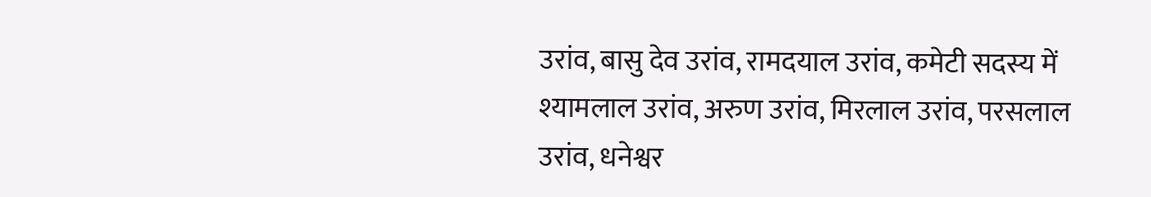उरांव, बासु देव उरांव, रामदयाल उरांव, कमेटी सदस्य में श्यामलाल उरांव, अरुण उरांव, मिरलाल उरांव, परसलाल उरांव, धनेश्वर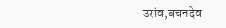उरांव,बचनदेव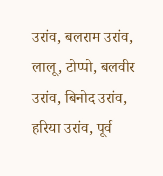उरांव, बलराम उरांव, लालू, टोप्पो, बलवीर उरांव, बिनोद उरांव, हरिया उरांव, पूर्व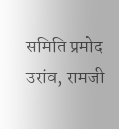समिति प्रमोद उरांव, रामजी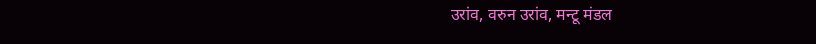उरांव, वरुन उरांव, मन्टू मंडल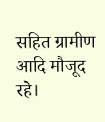सहित ग्रामीण आदि मौजूद रहे।